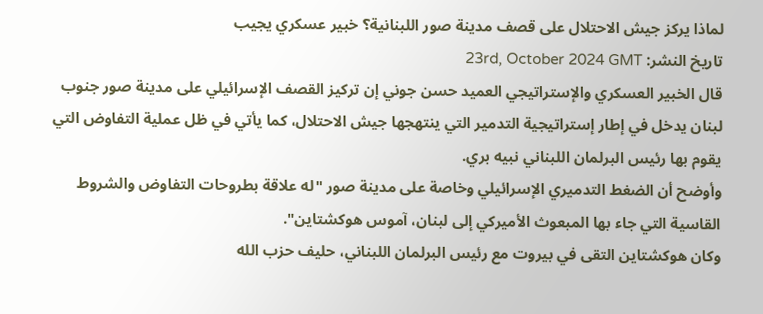لماذا يركز جيش الاحتلال على قصف مدينة صور اللبنانية؟ خبير عسكري يجيب
تاريخ النشر: 23rd, October 2024 GMT
قال الخبير العسكري والإستراتيجي العميد حسن جوني إن تركيز القصف الإسرائيلي على مدينة صور جنوب لبنان يدخل في إطار إستراتيجية التدمير التي ينتهجها جيش الاحتلال، كما يأتي في ظل عملية التفاوض التي يقوم بها رئيس البرلمان اللبناني نبيه بري.
وأوضح أن الضغط التدميري الإسرائيلي وخاصة على مدينة صور "له علاقة بطروحات التفاوض والشروط القاسية التي جاء بها المبعوث الأميركي إلى لبنان، آموس هوكشتاين".
وكان هوكشتاين التقى في بيروت مع رئيس البرلمان اللبناني، حليف حزب الله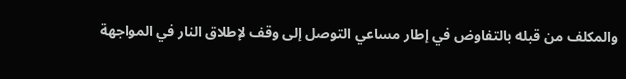والمكلف من قبله بالتفاوض في إطار مساعي التوصل إلى وقف لإطلاق النار في المواجهة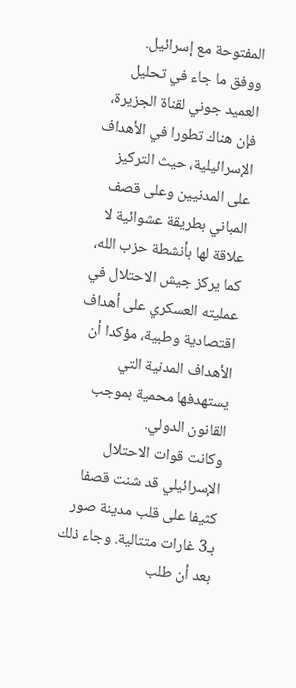المفتوحة مع إسرائيل.
ووفق ما جاء في تحليل العميد جوني لقناة الجزيرة، فإن هناك تطورا في الأهداف الإسرائيلية، حيث التركيز على المدنيين وعلى قصف المباني بطريقة عشوائية لا علاقة لها بأنشطة حزب الله، كما يركز جيش الاحتلال في عمليته العسكري على أهداف اقتصادية وطبية، مؤكدا أن الأهداف المدنية التي يستهدفها محمية بموجب القانون الدولي.
وكانت قوات الاحتلال الإسرائيلي قد شنت قصفا كثيفا على قلب مدينة صور بـ3 غارات متتالية. وجاء ذلك بعد أن طلب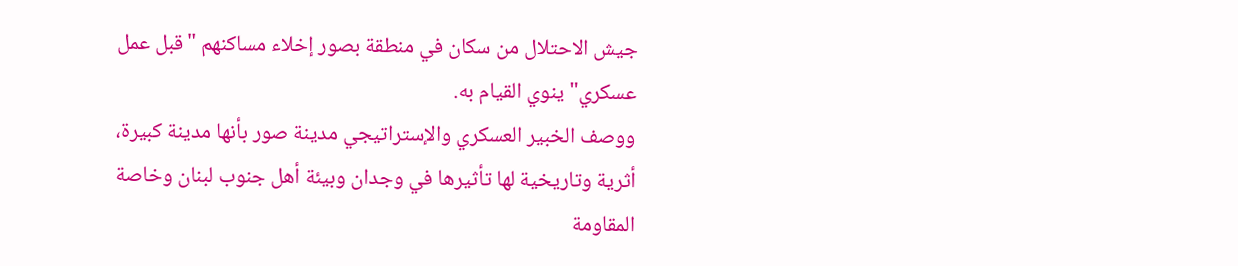جيش الاحتلال من سكان في منطقة بصور إخلاء مساكنهم "قبل عمل عسكري" ينوي القيام به.
ووصف الخبير العسكري والإستراتيجي مدينة صور بأنها مدينة كبيرة، أثرية وتاريخية لها تأثيرها في وجدان وبيئة أهل جنوب لبنان وخاصة المقاومة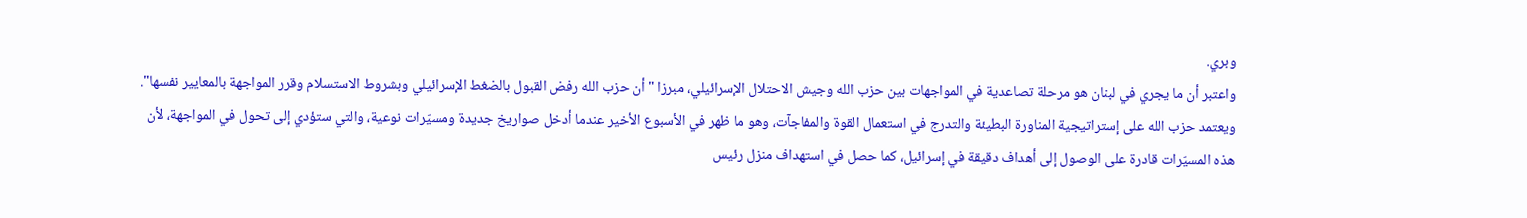وبري.
واعتبر أن ما يجري في لبنان هو مرحلة تصاعدية في المواجهات بين حزب الله وجيش الاحتلال الإسرائيلي، مبرزا "أن حزب الله رفض القبول بالضغط الإسرائيلي وبشروط الاستسلام وقرر المواجهة بالمعايير نفسها".
ويعتمد حزب الله على إستراتيجية المناورة البطيئة والتدرج في استعمال القوة والمفاجآت، وهو ما ظهر في الأسبوع الأخير عندما أدخل صواريخ جديدة ومسيّرات نوعية، والتي ستؤدي إلى تحول في المواجهة، لأن هذه المسيّرات قادرة على الوصول إلى أهداف دقيقة في إسرائيل، كما حصل في استهداف منزل رئيس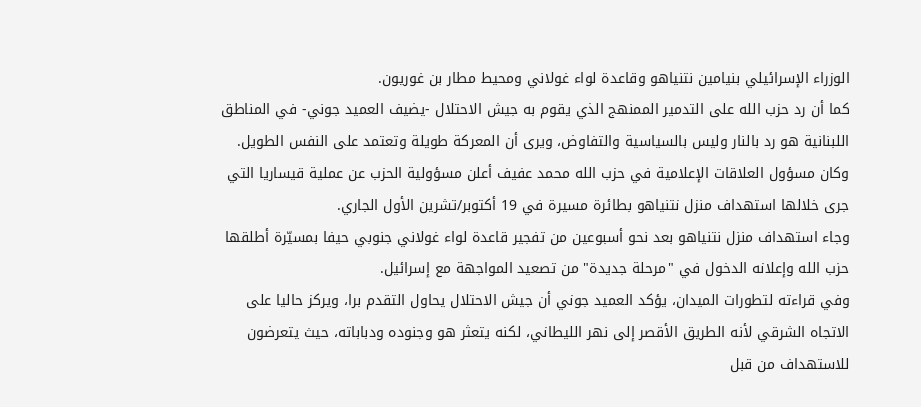الوزراء الإسرائيلي بنيامين نتنياهو وقاعدة لواء غولاني ومحيط مطار بن غوريون.
كما أن رد حزب الله على التدمير الممنهج الذي يقوم به جيش الاحتلال -يضيف العميد جوني- في المناطق اللبنانية هو رد بالنار وليس بالسياسية والتفاوض، ويرى أن المعركة طويلة وتعتمد على النفس الطويل.
وكان مسؤول العلاقات الإعلامية في حزب الله محمد عفيف أعلن مسؤولية الحزب عن عملية قيساريا التي جرى خلالها استهداف منزل نتنياهو بطائرة مسيرة في 19 أكتوبر/تشرين الأول الجاري.
وجاء استهداف منزل نتنياهو بعد نحو أسبوعين من تفجير قاعدة لواء غولاني جنوبي حيفا بمسيّرة أطلقها حزب الله وإعلانه الدخول في "مرحلة جديدة" من تصعيد المواجهة مع إسرائيل.
وفي قراءته لتطورات الميدان، يؤكد العميد جوني أن جيش الاحتلال يحاول التقدم برا، ويركز حاليا على الاتجاه الشرقي لأنه الطريق الأقصر إلى نهر الليطاني، لكنه يتعثر هو وجنوده ودباباته، حيث يتعرضون للاستهداف من قبل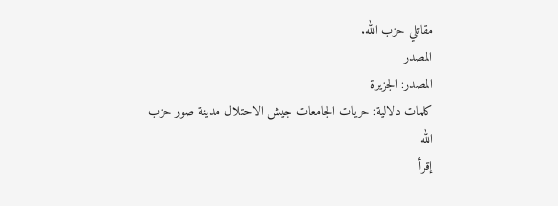مقاتلي حزب الله.
المصدر
المصدر: الجزيرة
كلمات دلالية: حريات الجامعات جیش الاحتلال مدینة صور حزب الله
إقرأ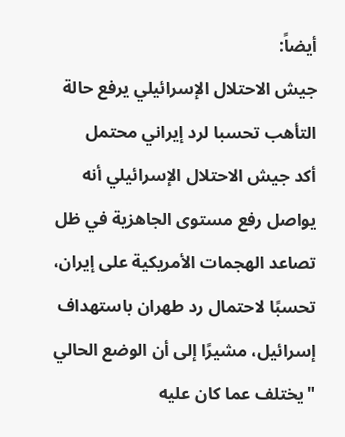أيضاً:
جيش الاحتلال الإسرائيلي يرفع حالة التأهب تحسبا لرد إيراني محتمل
أكد جيش الاحتلال الإسرائيلي أنه يواصل رفع مستوى الجاهزية في ظل تصاعد الهجمات الأمريكية على إيران، تحسبًا لاحتمال رد طهران باستهداف إسرائيل، مشيرًا إلى أن الوضع الحالي "يختلف عما كان عليه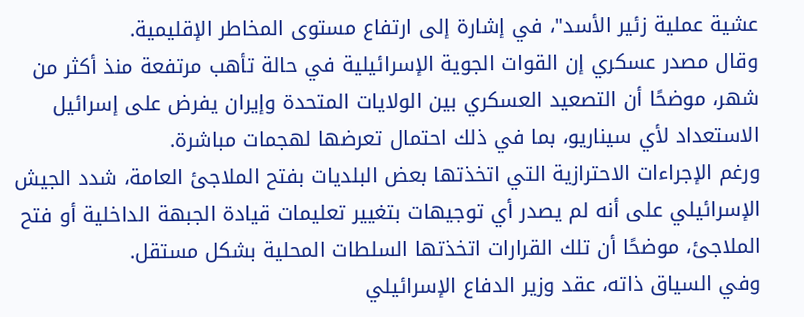عشية عملية زئير الأسد"، في إشارة إلى ارتفاع مستوى المخاطر الإقليمية.
وقال مصدر عسكري إن القوات الجوية الإسرائيلية في حالة تأهب مرتفعة منذ أكثر من شهر، موضحًا أن التصعيد العسكري بين الولايات المتحدة وإيران يفرض على إسرائيل الاستعداد لأي سيناريو، بما في ذلك احتمال تعرضها لهجمات مباشرة.
ورغم الإجراءات الاحترازية التي اتخذتها بعض البلديات بفتح الملاجئ العامة، شدد الجيش الإسرائيلي على أنه لم يصدر أي توجيهات بتغيير تعليمات قيادة الجبهة الداخلية أو فتح الملاجئ، موضحًا أن تلك القرارات اتخذتها السلطات المحلية بشكل مستقل.
وفي السياق ذاته، عقد وزير الدفاع الإسرائيلي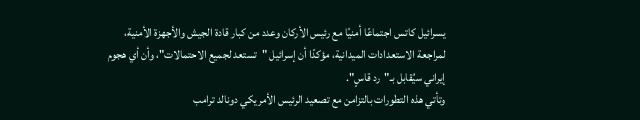يسرائيل كاتس اجتماعًا أمنيًا مع رئيس الأركان وعدد من كبار قادة الجيش والأجهزة الأمنية، لمراجعة الاستعدادات الميدانية، مؤكدًا أن إسرائيل "تستعد لجميع الاحتمالات"، وأن أي هجوم إيراني سيُقابل بـ"رد قاسٍ".
وتأتي هذه التطورات بالتزامن مع تصعيد الرئيس الأمريكي دونالد ترامب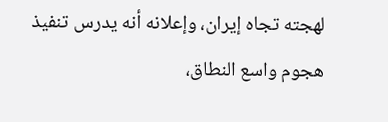لهجته تجاه إيران، وإعلانه أنه يدرس تنفيذ هجوم واسع النطاق،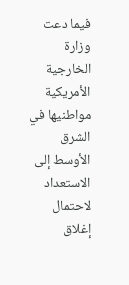فيما دعت وزارة الخارجية الأمريكية مواطنيها في الشرق الأوسط إلى الاستعداد لاحتمال إغلاق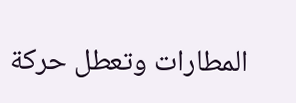المطارات وتعطل حركة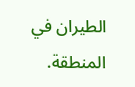الطيران في المنطقة.